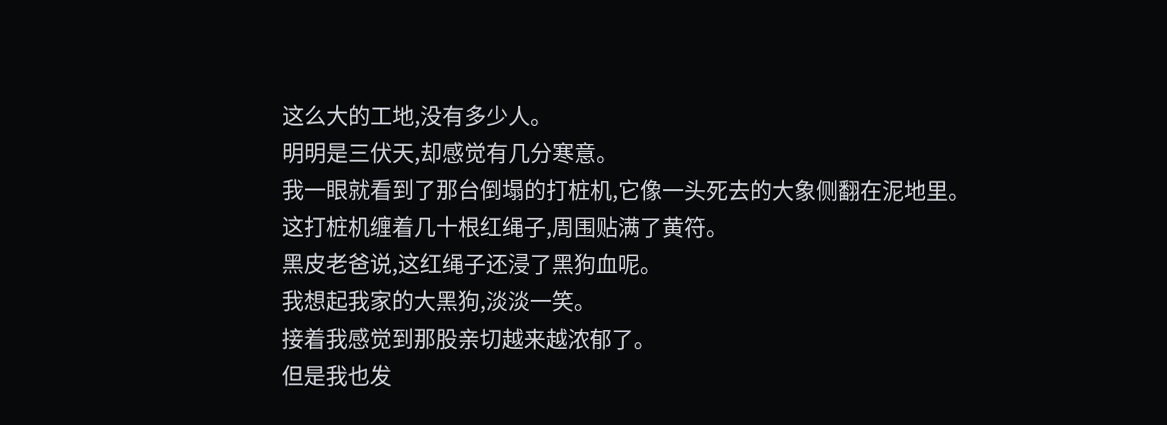这么大的工地,没有多少人。
明明是三伏天,却感觉有几分寒意。
我一眼就看到了那台倒塌的打桩机,它像一头死去的大象侧翻在泥地里。
这打桩机缠着几十根红绳子,周围贴满了黄符。
黑皮老爸说,这红绳子还浸了黑狗血呢。
我想起我家的大黑狗,淡淡一笑。
接着我感觉到那股亲切越来越浓郁了。
但是我也发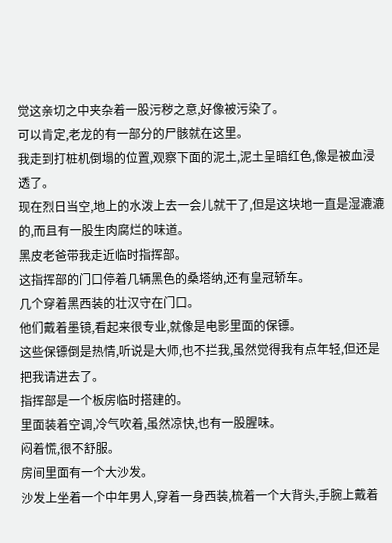觉这亲切之中夹杂着一股污秽之意,好像被污染了。
可以肯定,老龙的有一部分的尸骸就在这里。
我走到打桩机倒塌的位置,观察下面的泥土,泥土呈暗红色,像是被血浸透了。
现在烈日当空,地上的水泼上去一会儿就干了,但是这块地一直是湿漉漉的,而且有一股生肉腐烂的味道。
黑皮老爸带我走近临时指挥部。
这指挥部的门口停着几辆黑色的桑塔纳,还有皇冠轿车。
几个穿着黑西装的壮汉守在门口。
他们戴着墨镜,看起来很专业,就像是电影里面的保镖。
这些保镖倒是热情,听说是大师,也不拦我,虽然觉得我有点年轻,但还是把我请进去了。
指挥部是一个板房临时搭建的。
里面装着空调,冷气吹着,虽然凉快,也有一股腥味。
闷着慌,很不舒服。
房间里面有一个大沙发。
沙发上坐着一个中年男人,穿着一身西装,梳着一个大背头,手腕上戴着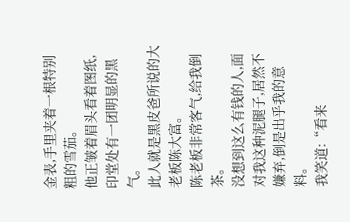金表,手里夹着一根特别粗的雪茄。
他正皱着眉头看着图纸,印堂处有一团明显的黑气。
此人就是黑皮爸所说的大老板陈大富。
陈老板非常客气,给我倒茶。
没想到这么有钱的人,面对我这种泥腿子,居然不嫌弃,倒是出乎我的意料。
我笑道:“看来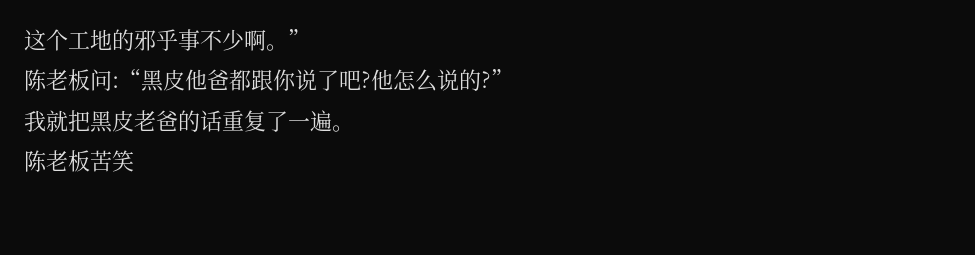这个工地的邪乎事不少啊。”
陈老板问:“黑皮他爸都跟你说了吧?他怎么说的?”
我就把黑皮老爸的话重复了一遍。
陈老板苦笑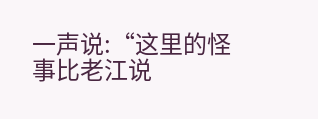一声说:“这里的怪事比老江说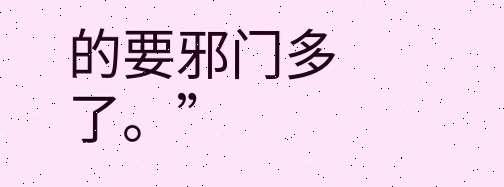的要邪门多了。”